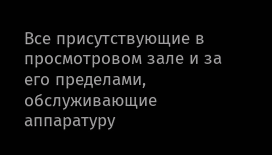Все присутствующие в просмотровом зале и за его пределами, обслуживающие аппаратуру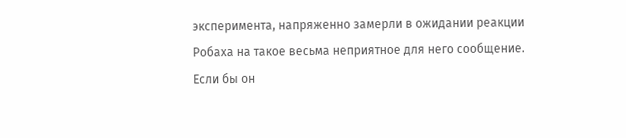эксперимента, напряженно замерли в ожидании реакции Робаха на такое весьма неприятное для него сообщение.
Если бы он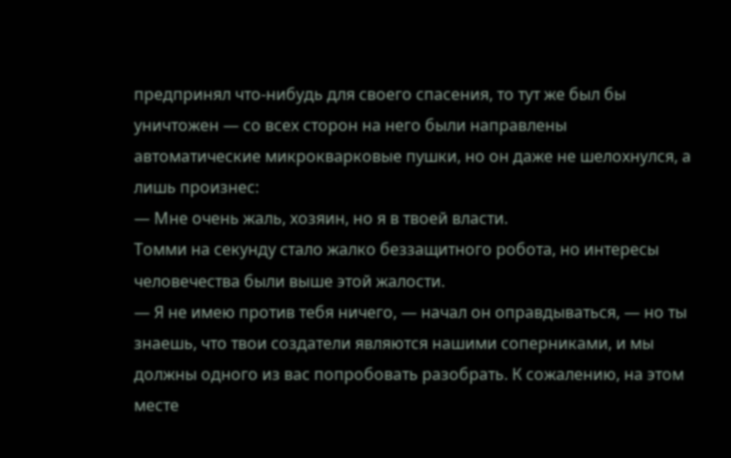предпринял что-нибудь для своего спасения, то тут же был бы уничтожен — со всех сторон на него были направлены автоматические микрокварковые пушки, но он даже не шелохнулся, а лишь произнес:
— Мне очень жаль, хозяин, но я в твоей власти.
Томми на секунду стало жалко беззащитного робота, но интересы человечества были выше этой жалости.
— Я не имею против тебя ничего, — начал он оправдываться, — но ты знаешь, что твои создатели являются нашими соперниками, и мы должны одного из вас попробовать разобрать. К сожалению, на этом месте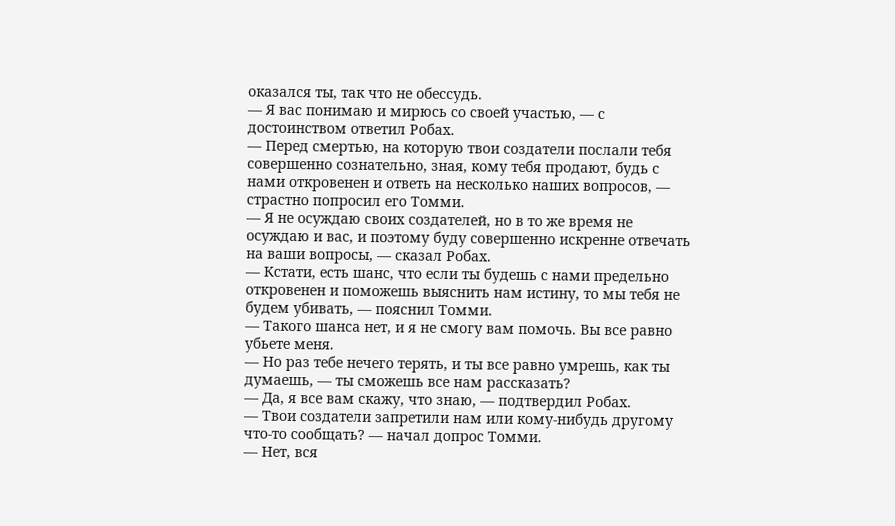оказался ты, так что не обессудь.
— Я вас понимаю и мирюсь со своей участью, — с достоинством ответил Робах.
— Перед смертью, на которую твои создатели послали тебя совершенно сознательно, зная, кому тебя продают, будь с нами откровенен и ответь на несколько наших вопросов, — страстно попросил его Томми.
— Я не осуждаю своих создателей, но в то же время не осуждаю и вас, и поэтому буду совершенно искренне отвечать на ваши вопросы, — сказал Робах.
— Кстати, есть шанс, что если ты будешь с нами предельно откровенен и поможешь выяснить нам истину, то мы тебя не будем убивать, — пояснил Томми.
— Такого шанса нет, и я не смогу вам помочь. Вы все равно убьете меня.
— Но раз тебе нечего терять, и ты все равно умрешь, как ты думаешь, — ты сможешь все нам рассказать?
— Да, я все вам скажу, что знаю, — подтвердил Робах.
— Твои создатели запретили нам или кому-нибудь другому что-то сообщать? — начал допрос Томми.
— Нет, вся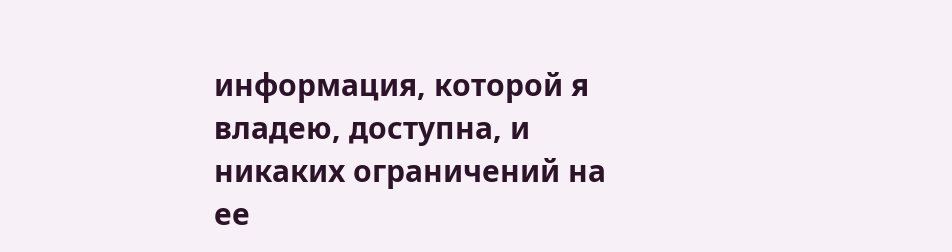информация, которой я владею, доступна, и никаких ограничений на ее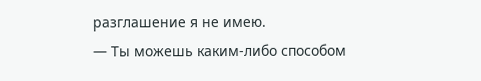разглашение я не имею.
— Ты можешь каким-либо способом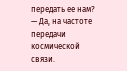передать ее нам?
— Да, на частоте передачи космической связи.